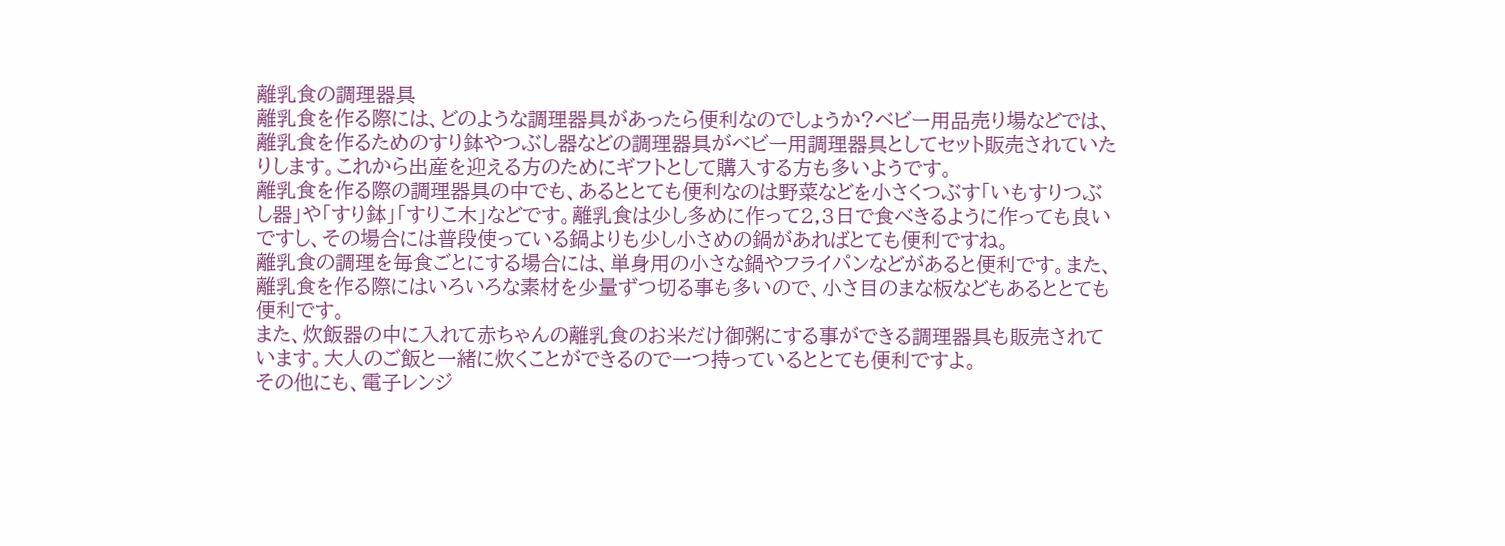離乳食の調理器具
離乳食を作る際には、どのような調理器具があったら便利なのでしょうか?ベビー用品売り場などでは、離乳食を作るためのすり鉢やつぶし器などの調理器具がベビー用調理器具としてセット販売されていたりします。これから出産を迎える方のためにギフトとして購入する方も多いようです。
離乳食を作る際の調理器具の中でも、あるととても便利なのは野菜などを小さくつぶす「いもすりつぶし器」や「すり鉢」「すりこ木」などです。離乳食は少し多めに作って2,3日で食べきるように作っても良いですし、その場合には普段使っている鍋よりも少し小さめの鍋があればとても便利ですね。
離乳食の調理を毎食ごとにする場合には、単身用の小さな鍋やフライパンなどがあると便利です。また、離乳食を作る際にはいろいろな素材を少量ずつ切る事も多いので、小さ目のまな板などもあるととても便利です。
また、炊飯器の中に入れて赤ちゃんの離乳食のお米だけ御粥にする事ができる調理器具も販売されています。大人のご飯と一緒に炊くことができるので一つ持っているととても便利ですよ。
その他にも、電子レンジ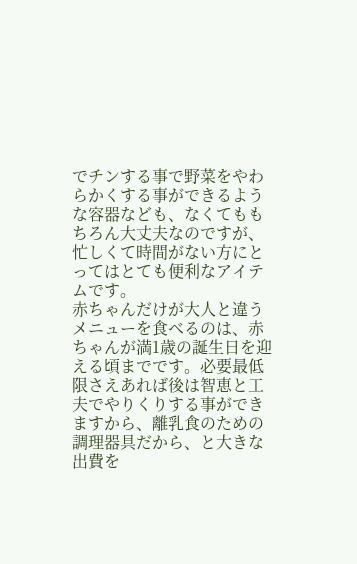でチンする事で野菜をやわらかくする事ができるような容器なども、なくてももちろん大丈夫なのですが、忙しくて時間がない方にとってはとても便利なアイテムです。
赤ちゃんだけが大人と違うメニューを食べるのは、赤ちゃんが満1歳の誕生日を迎える頃までです。必要最低限さえあれば後は智恵と工夫でやりくりする事ができますから、離乳食のための調理器具だから、と大きな出費を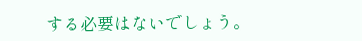する必要はないでしょう。